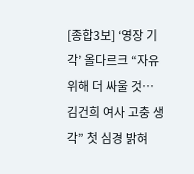[종합3보] ‘영장 기각’ 올다르크 “자유 위해 더 싸울 것… 김건희 여사 고충 생각” 첫 심경 밝혀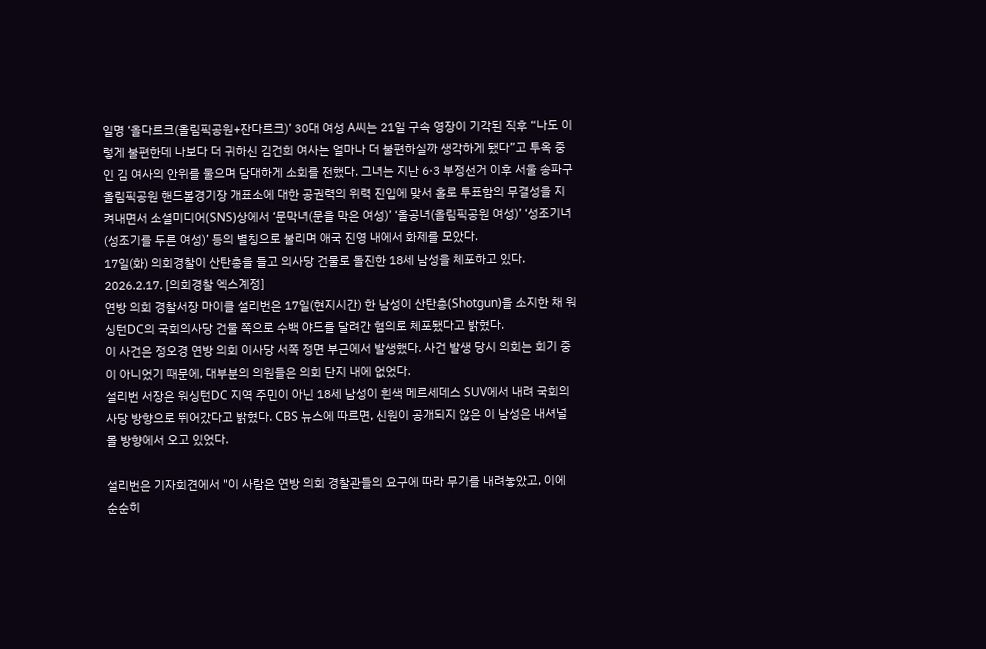일명 ‘올다르크(올림픽공원+잔다르크)’ 30대 여성 A씨는 21일 구속 영장이 기각된 직후 “나도 이렇게 불편한데 나보다 더 귀하신 김건희 여사는 얼마나 더 불편하실까 생각하게 됐다”고 투옥 중인 김 여사의 안위를 물으며 담대하게 소회를 전했다. 그녀는 지난 6·3 부정선거 이후 서울 송파구 올림픽공원 핸드볼경기장 개표소에 대한 공권력의 위력 진입에 맞서 홀로 투표함의 무결성을 지켜내면서 소셜미디어(SNS)상에서 ‘문막녀(문을 막은 여성)’ ‘올공녀(올림픽공원 여성)’ ‘성조기녀(성조기를 두른 여성)’ 등의 별칭으로 불리며 애국 진영 내에서 화제를 모았다.
17일(화) 의회경찰이 산탄총을 들고 의사당 건물로 돌진한 18세 남성을 체포하고 있다. 2026.2.17. [의회경찰 엑스계정]
연방 의회 경찰서장 마이클 설리번은 17일(현지시간) 한 남성이 산탄총(Shotgun)을 소지한 채 워싱턴DC의 국회의사당 건물 쪽으로 수백 야드를 달려간 혐의로 체포됐다고 밝혔다.
이 사건은 정오경 연방 의회 이사당 서쪽 정면 부근에서 발생했다. 사건 발생 당시 의회는 회기 중이 아니었기 때문에, 대부분의 의원들은 의회 단지 내에 없었다.
설리번 서장은 워싱턴DC 지역 주민이 아닌 18세 남성이 흰색 메르세데스 SUV에서 내려 국회의사당 방향으로 뛰어갔다고 밝혔다. CBS 뉴스에 따르면, 신원이 공개되지 않은 이 남성은 내셔널 몰 방향에서 오고 있었다.

설리번은 기자회견에서 "이 사람은 연방 의회 경찰관들의 요구에 따라 무기를 내려놓았고, 이에 순순히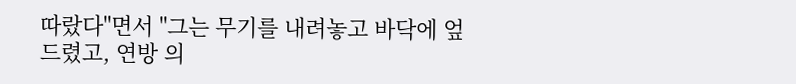따랐다"면서 "그는 무기를 내려놓고 바닥에 엎드렸고, 연방 의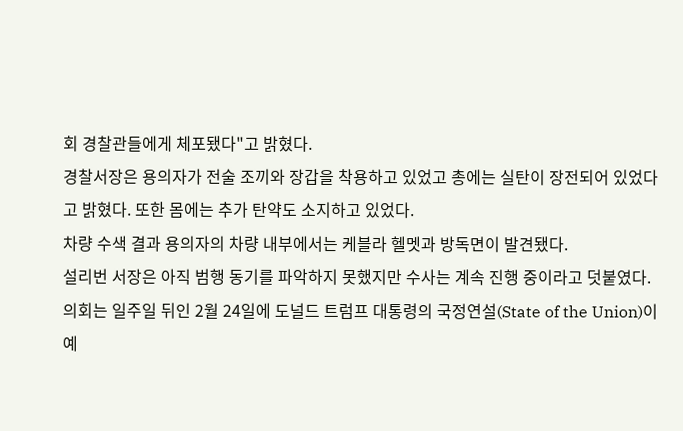회 경찰관들에게 체포됐다"고 밝혔다.
경찰서장은 용의자가 전술 조끼와 장갑을 착용하고 있었고 총에는 실탄이 장전되어 있었다고 밝혔다. 또한 몸에는 추가 탄약도 소지하고 있었다.
차량 수색 결과 용의자의 차량 내부에서는 케블라 헬멧과 방독면이 발견됐다.
설리번 서장은 아직 범행 동기를 파악하지 못했지만 수사는 계속 진행 중이라고 덧붙였다.
의회는 일주일 뒤인 2월 24일에 도널드 트럼프 대통령의 국정연설(State of the Union)이 예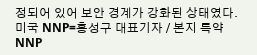정되어 있어 보안 경계가 강화된 상태였다.
미국 NNP=홍성구 대표기자 / 본지 특약 NNP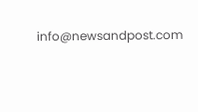info@newsandpost.com